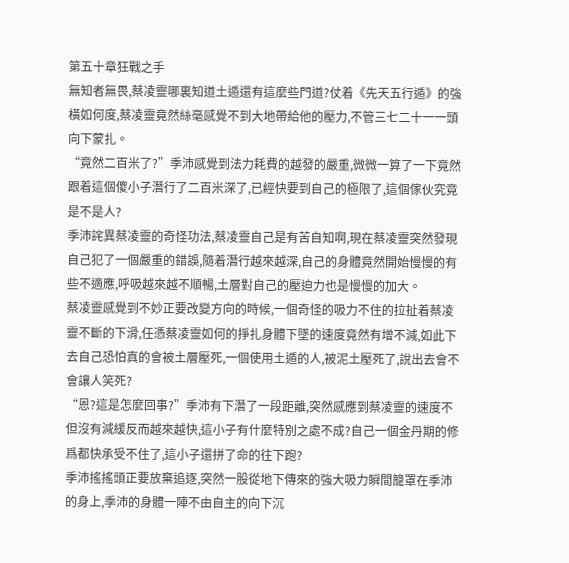第五十章狂戰之手
無知者無畏,蔡凌靈哪裏知道土遁還有這麼些門道?仗着《先天五行遁》的強橫如何度,蔡凌靈竟然絲毫感覺不到大地帶給他的壓力,不管三七二十一一頭向下蒙扎。
“竟然二百米了?”季沛感覺到法力耗費的越發的嚴重,微微一算了一下竟然跟着這個傻小子潛行了二百米深了,已經快要到自己的極限了,這個傢伙究竟是不是人?
季沛詫異蔡凌靈的奇怪功法,蔡凌靈自己是有苦自知啊,現在蔡凌靈突然發現自己犯了一個嚴重的錯誤,隨着潛行越來越深,自己的身體竟然開始慢慢的有些不適應,呼吸越來越不順暢,土層對自己的壓迫力也是慢慢的加大。
蔡凌靈感覺到不妙正要改變方向的時候,一個奇怪的吸力不住的拉扯着蔡凌靈不斷的下滑,任憑蔡凌靈如何的掙扎身體下墜的速度竟然有增不減,如此下去自己恐怕真的會被土層壓死,一個使用土遁的人,被泥土壓死了,說出去會不會讓人笑死?
“恩?這是怎麼回事?”季沛有下潛了一段距離,突然感應到蔡凌靈的速度不但沒有減緩反而越來越快,這小子有什麼特別之處不成?自己一個金丹期的修爲都快承受不住了,這小子還拼了命的往下跑?
季沛搖搖頭正要放棄追逐,突然一股從地下傳來的強大吸力瞬間籠罩在季沛的身上,季沛的身體一陣不由自主的向下沉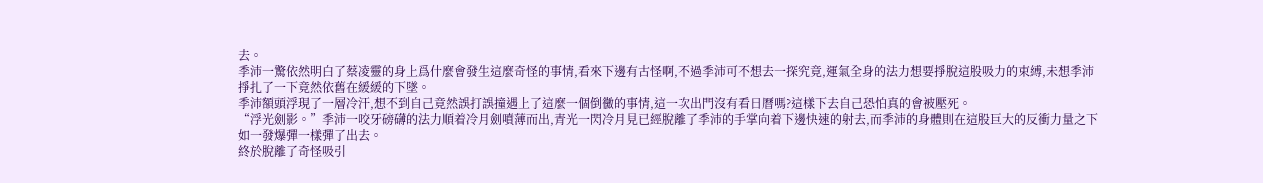去。
季沛一驚依然明白了蔡凌靈的身上爲什麼會發生這麼奇怪的事情,看來下邊有古怪啊,不過季沛可不想去一探究竟,運氣全身的法力想要掙脫這股吸力的束縛,未想季沛掙扎了一下竟然依舊在緩緩的下墜。
季沛額頭浮現了一層冷汗,想不到自己竟然誤打誤撞遇上了這麼一個倒黴的事情,這一次出門沒有看日曆嗎?這樣下去自己恐怕真的會被壓死。
“浮光劍影。”季沛一咬牙磅礴的法力順着冷月劍噴薄而出,青光一閃冷月見已經脫離了季沛的手掌向着下邊快速的射去,而季沛的身體則在這股巨大的反衝力量之下如一發爆彈一樣彈了出去。
終於脫離了奇怪吸引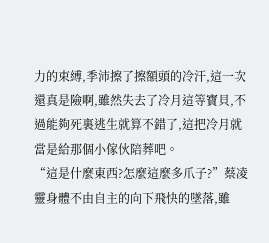力的束縛,季沛擦了擦額頭的冷汗,這一次還真是險啊,雖然失去了冷月這等寶貝,不過能夠死裏逃生就算不錯了,這把冷月就當是給那個小傢伙陪葬吧。
“這是什麼東西?怎麼這麼多爪子?”蔡凌靈身體不由自主的向下飛快的墜落,雖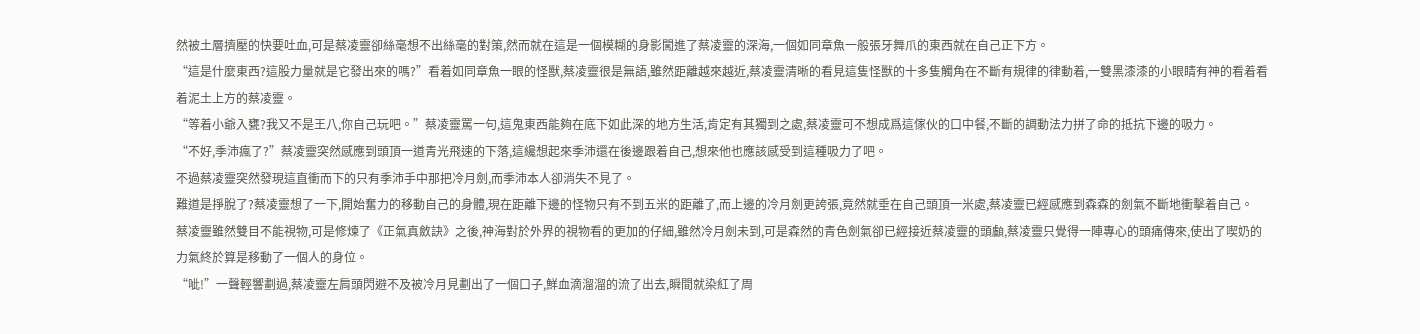然被土層擠壓的快要吐血,可是蔡凌靈卻絲毫想不出絲毫的對策,然而就在這是一個模糊的身影闖進了蔡凌靈的深海,一個如同章魚一般張牙舞爪的東西就在自己正下方。
“這是什麼東西?這股力量就是它發出來的嗎?”看着如同章魚一眼的怪獸,蔡凌靈很是無語,雖然距離越來越近,蔡凌靈清晰的看見這隻怪獸的十多隻觸角在不斷有規律的律動着,一雙黑漆漆的小眼睛有神的看着看着泥土上方的蔡凌靈。
“等着小爺入甕?我又不是王八,你自己玩吧。”蔡凌靈罵一句,這鬼東西能夠在底下如此深的地方生活,肯定有其獨到之處,蔡凌靈可不想成爲這傢伙的口中餐,不斷的調動法力拼了命的抵抗下邊的吸力。
“不好,季沛瘋了?”蔡凌靈突然感應到頭頂一道青光飛速的下落,這纔想起來季沛還在後邊跟着自己,想來他也應該感受到這種吸力了吧。
不過蔡凌靈突然發現這直衝而下的只有季沛手中那把冷月劍,而季沛本人卻消失不見了。
難道是掙脫了?蔡凌靈想了一下,開始奮力的移動自己的身體,現在距離下邊的怪物只有不到五米的距離了,而上邊的冷月劍更誇張,竟然就垂在自己頭頂一米處,蔡凌靈已經感應到森森的劍氣不斷地衝擊着自己。
蔡凌靈雖然雙目不能視物,可是修煉了《正氣真斂訣》之後,神海對於外界的視物看的更加的仔細,雖然冷月劍未到,可是森然的青色劍氣卻已經接近蔡凌靈的頭顱,蔡凌靈只覺得一陣專心的頭痛傳來,使出了喫奶的力氣終於算是移動了一個人的身位。
“呲!”一聲輕響劃過,蔡凌靈左肩頭閃避不及被冷月見劃出了一個口子,鮮血滴溜溜的流了出去,瞬間就染紅了周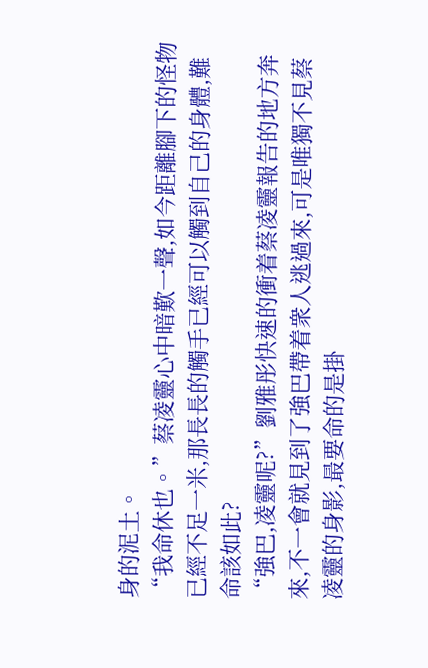身的泥土。
“我命休也。”蔡凌靈心中暗歎一聲,如今距離腳下的怪物已經不足一米,那長長的觸手已經可以觸到自己的身體,難命該如此?
“強巴,凌靈呢?”劉雅彤快速的衝着蔡凌靈報告的地方奔來,不一會就見到了強巴帶着衆人逃過來,可是唯獨不見蔡凌靈的身影,最要命的是掛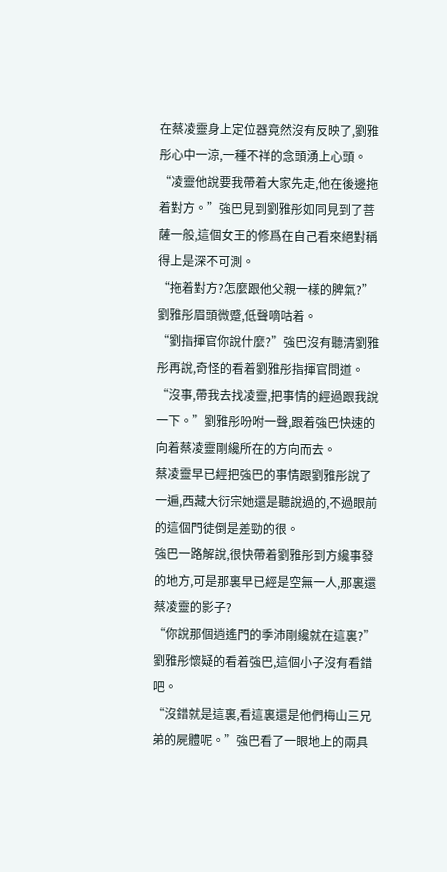在蔡凌靈身上定位器竟然沒有反映了,劉雅彤心中一涼,一種不祥的念頭湧上心頭。
“凌靈他說要我帶着大家先走,他在後邊拖着對方。”強巴見到劉雅彤如同見到了菩薩一般,這個女王的修爲在自己看來絕對稱得上是深不可測。
“拖着對方?怎麼跟他父親一樣的脾氣?”劉雅彤眉頭微蹙,低聲嘀咕着。
“劉指揮官你說什麼?”強巴沒有聽清劉雅彤再說,奇怪的看着劉雅彤指揮官問道。
“沒事,帶我去找凌靈,把事情的經過跟我說一下。”劉雅彤吩咐一聲,跟着強巴快速的向着蔡凌靈剛纔所在的方向而去。
蔡凌靈早已經把強巴的事情跟劉雅彤說了一遍,西藏大衍宗她還是聽說過的,不過眼前的這個門徒倒是差勁的很。
強巴一路解說,很快帶着劉雅彤到方纔事發的地方,可是那裏早已經是空無一人,那裏還蔡凌靈的影子?
“你說那個逍遙門的季沛剛纔就在這裏?”劉雅彤懷疑的看着強巴,這個小子沒有看錯吧。
“沒錯就是這裏,看這裏還是他們梅山三兄弟的屍體呢。”強巴看了一眼地上的兩具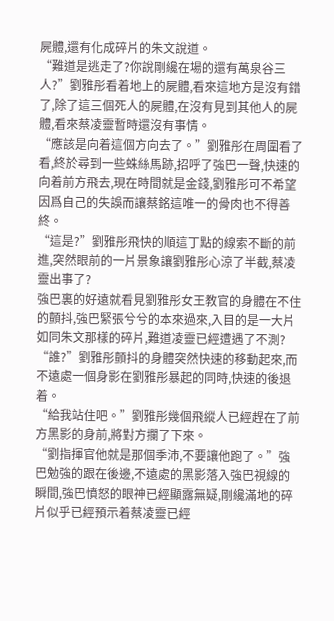屍體,還有化成碎片的朱文說道。
“難道是逃走了?你說剛纔在場的還有萬泉谷三人?”劉雅彤看着地上的屍體,看來這地方是沒有錯了,除了這三個死人的屍體,在沒有見到其他人的屍體,看來蔡凌靈暫時還沒有事情。
“應該是向着這個方向去了。”劉雅彤在周圍看了看,終於尋到一些蛛絲馬跡,招呼了強巴一聲,快速的向着前方飛去,現在時間就是金錢,劉雅彤可不希望因爲自己的失誤而讓蔡銘這唯一的骨肉也不得善終。
“這是?”劉雅彤飛快的順這丁點的線索不斷的前進,突然眼前的一片景象讓劉雅彤心涼了半截,蔡凌靈出事了?
強巴裏的好遠就看見劉雅彤女王教官的身體在不住的顫抖,強巴緊張兮兮的本來過來,入目的是一大片如同朱文那樣的碎片,難道凌靈已經遭遇了不測?
“誰?”劉雅彤顫抖的身體突然快速的移動起來,而不遠處一個身影在劉雅彤暴起的同時,快速的後退着。
“給我站住吧。”劉雅彤幾個飛縱人已經趕在了前方黑影的身前,將對方攔了下來。
“劉指揮官他就是那個季沛,不要讓他跑了。”強巴勉強的跟在後邊,不遠處的黑影落入強巴視線的瞬間,強巴憤怒的眼神已經顯露無疑,剛纔滿地的碎片似乎已經預示着蔡凌靈已經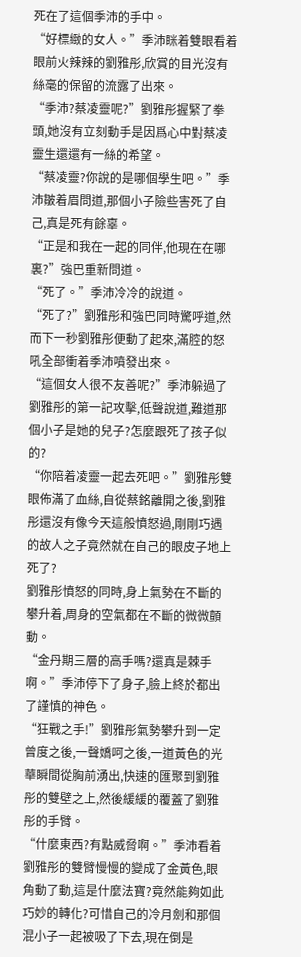死在了這個季沛的手中。
“好標緻的女人。”季沛眯着雙眼看着眼前火辣辣的劉雅彤,欣賞的目光沒有絲毫的保留的流露了出來。
“季沛?蔡凌靈呢?”劉雅彤握緊了拳頭,她沒有立刻動手是因爲心中對蔡凌靈生還還有一絲的希望。
“蔡凌靈?你說的是哪個學生吧。”季沛皺着眉問道,那個小子險些害死了自己,真是死有餘辜。
“正是和我在一起的同伴,他現在在哪裏?”強巴重新問道。
“死了。”季沛冷冷的說道。
“死了?”劉雅彤和強巴同時驚呼道,然而下一秒劉雅彤便動了起來,滿腔的怒吼全部衝着季沛噴發出來。
“這個女人很不友善呢?”季沛躲過了劉雅彤的第一記攻擊,低聲說道,難道那個小子是她的兒子?怎麼跟死了孩子似的?
“你陪着凌靈一起去死吧。”劉雅彤雙眼佈滿了血絲,自從蔡銘離開之後,劉雅彤還沒有像今天這般憤怒過,剛剛巧遇的故人之子竟然就在自己的眼皮子地上死了?
劉雅彤憤怒的同時,身上氣勢在不斷的攀升着,周身的空氣都在不斷的微微顫動。
“金丹期三層的高手嗎?還真是棘手啊。”季沛停下了身子,臉上終於都出了謹慎的神色。
“狂戰之手!”劉雅彤氣勢攀升到一定曾度之後,一聲嬌呵之後,一道黃色的光華瞬間從胸前湧出,快速的匯聚到劉雅彤的雙壁之上,然後緩緩的覆蓋了劉雅彤的手臂。
“什麼東西?有點威脅啊。”季沛看着劉雅彤的雙臂慢慢的變成了金黃色,眼角動了動,這是什麼法寶?竟然能夠如此巧妙的轉化?可惜自己的冷月劍和那個混小子一起被吸了下去,現在倒是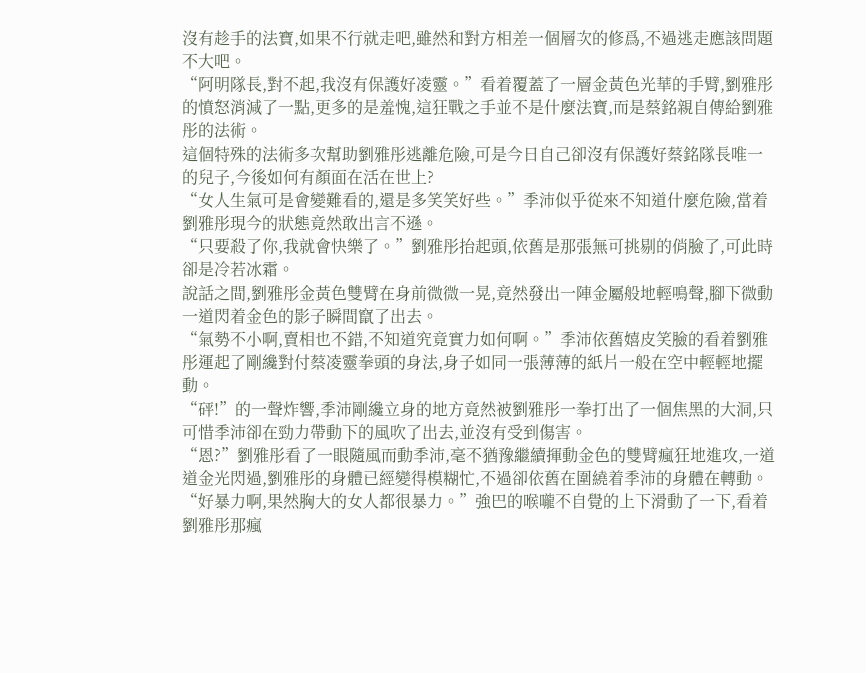沒有趁手的法寶,如果不行就走吧,雖然和對方相差一個層次的修爲,不過逃走應該問題不大吧。
“阿明隊長,對不起,我沒有保護好凌靈。”看着覆蓋了一層金黃色光華的手臂,劉雅彤的憤怒消減了一點,更多的是羞愧,這狂戰之手並不是什麼法寶,而是蔡銘親自傳給劉雅彤的法術。
這個特殊的法術多次幫助劉雅彤逃離危險,可是今日自己卻沒有保護好蔡銘隊長唯一的兒子,今後如何有顏面在活在世上?
“女人生氣可是會變難看的,還是多笑笑好些。”季沛似乎從來不知道什麼危險,當着劉雅彤現今的狀態竟然敢出言不遜。
“只要殺了你,我就會快樂了。”劉雅彤抬起頭,依舊是那張無可挑剔的俏臉了,可此時卻是冷若冰霜。
說話之間,劉雅彤金黃色雙臂在身前微微一晃,竟然發出一陣金屬般地輕鳴聲,腳下微動一道閃着金色的影子瞬間竄了出去。
“氣勢不小啊,賣相也不錯,不知道究竟實力如何啊。”季沛依舊嬉皮笑臉的看着劉雅彤運起了剛纔對付蔡凌靈拳頭的身法,身子如同一張薄薄的紙片一般在空中輕輕地擺動。
“砰!”的一聲炸響,季沛剛纔立身的地方竟然被劉雅彤一拳打出了一個焦黑的大洞,只可惜季沛卻在勁力帶動下的風吹了出去,並沒有受到傷害。
“恩?”劉雅彤看了一眼隨風而動季沛,毫不猶豫繼續揮動金色的雙臂瘋狂地進攻,一道道金光閃過,劉雅彤的身體已經變得模糊忙,不過卻依舊在圍繞着季沛的身體在轉動。
“好暴力啊,果然胸大的女人都很暴力。”強巴的喉嚨不自覺的上下滑動了一下,看着劉雅彤那瘋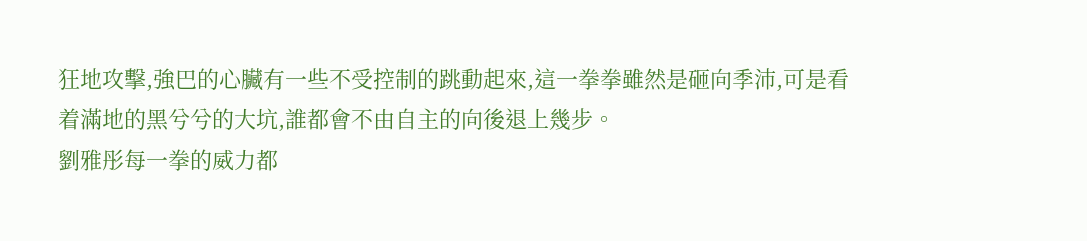狂地攻擊,強巴的心臟有一些不受控制的跳動起來,這一拳拳雖然是砸向季沛,可是看着滿地的黑兮兮的大坑,誰都會不由自主的向後退上幾步。
劉雅彤每一拳的威力都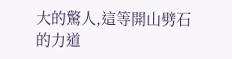大的驚人,這等開山劈石的力道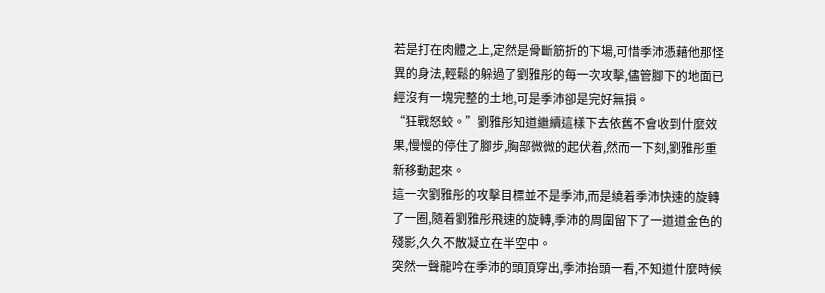若是打在肉體之上,定然是骨斷筋折的下場,可惜季沛憑藉他那怪異的身法,輕鬆的躲過了劉雅彤的每一次攻擊,儘管腳下的地面已經沒有一塊完整的土地,可是季沛卻是完好無損。
“狂戰怒蛟。”劉雅彤知道繼續這樣下去依舊不會收到什麼效果,慢慢的停住了腳步,胸部微微的起伏着,然而一下刻,劉雅彤重新移動起來。
這一次劉雅彤的攻擊目標並不是季沛,而是繞着季沛快速的旋轉了一圈,隨着劉雅彤飛速的旋轉,季沛的周圍留下了一道道金色的殘影,久久不散凝立在半空中。
突然一聲龍吟在季沛的頭頂穿出,季沛抬頭一看,不知道什麼時候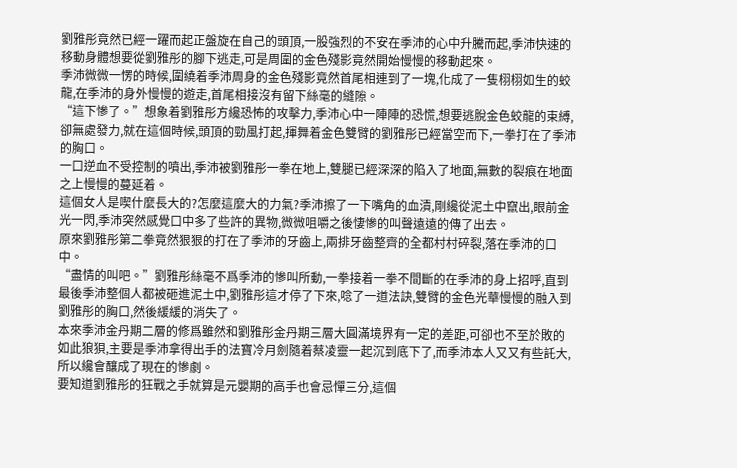劉雅彤竟然已經一躍而起正盤旋在自己的頭頂,一股強烈的不安在季沛的心中升騰而起,季沛快速的移動身體想要從劉雅彤的腳下逃走,可是周圍的金色殘影竟然開始慢慢的移動起來。
季沛微微一愣的時候,圍繞着季沛周身的金色殘影竟然首尾相連到了一塊,化成了一隻栩栩如生的蛟龍,在季沛的身外慢慢的遊走,首尾相接沒有留下絲毫的縫隙。
“這下慘了。”想象着劉雅彤方纔恐怖的攻擊力,季沛心中一陣陣的恐慌,想要逃脫金色蛟龍的束縛,卻無處發力,就在這個時候,頭頂的勁風打起,揮舞着金色雙臂的劉雅彤已經當空而下,一拳打在了季沛的胸口。
一口逆血不受控制的噴出,季沛被劉雅彤一拳在地上,雙腿已經深深的陷入了地面,無數的裂痕在地面之上慢慢的蔓延着。
這個女人是喫什麼長大的?怎麼這麼大的力氣?季沛擦了一下嘴角的血漬,剛纔從泥土中竄出,眼前金光一閃,季沛突然感覺口中多了些許的異物,微微咀嚼之後悽慘的叫聲遠遠的傳了出去。
原來劉雅彤第二拳竟然狠狠的打在了季沛的牙齒上,兩排牙齒整齊的全都村村碎裂,落在季沛的口中。
“盡情的叫吧。”劉雅彤絲毫不爲季沛的慘叫所動,一拳接着一拳不間斷的在季沛的身上招呼,直到最後季沛整個人都被砸進泥土中,劉雅彤這才停了下來,唸了一道法訣,雙臂的金色光華慢慢的融入到劉雅彤的胸口,然後緩緩的消失了。
本來季沛金丹期二層的修爲雖然和劉雅彤金丹期三層大圓滿境界有一定的差距,可卻也不至於敗的如此狼狽,主要是季沛拿得出手的法寶冷月劍隨着蔡凌靈一起沉到底下了,而季沛本人又又有些託大,所以纔會釀成了現在的慘劇。
要知道劉雅彤的狂戰之手就算是元嬰期的高手也會忌憚三分,這個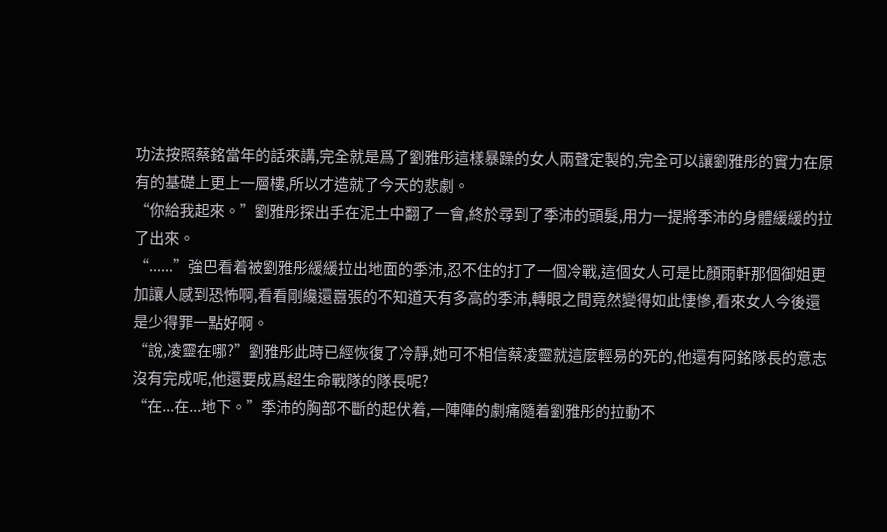功法按照蔡銘當年的話來講,完全就是爲了劉雅彤這樣暴躁的女人兩聲定製的,完全可以讓劉雅彤的實力在原有的基礎上更上一層樓,所以才造就了今天的悲劇。
“你給我起來。”劉雅彤探出手在泥土中翻了一會,終於尋到了季沛的頭髮,用力一提將季沛的身體緩緩的拉了出來。
“......”強巴看着被劉雅彤緩緩拉出地面的季沛,忍不住的打了一個冷戰,這個女人可是比顏雨軒那個御姐更加讓人感到恐怖啊,看看剛纔還囂張的不知道天有多高的季沛,轉眼之間竟然變得如此悽慘,看來女人今後還是少得罪一點好啊。
“說,凌靈在哪?”劉雅彤此時已經恢復了冷靜,她可不相信蔡凌靈就這麼輕易的死的,他還有阿銘隊長的意志沒有完成呢,他還要成爲超生命戰隊的隊長呢?
“在...在...地下。”季沛的胸部不斷的起伏着,一陣陣的劇痛隨着劉雅彤的拉動不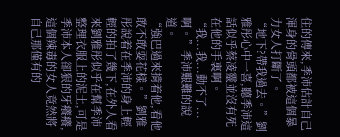住的傳來,季沛估計自己渾身的骨頭都被這個暴力女人打斷了。
“地下?帶我過去。”劉雅彤心中一喜,聽季沛這話似乎蔡凌靈並沒有死在他的手裏啊。
“我...我...動不了...啊。”季沛艱難的說道。
“強巴過來揹着他,看他敢不敢耍花樣。”劉雅彤說着在季沛的身上輕輕的拍了幾下,在外人看來劉雅彤似乎在幫季沛整理衣服上的泥土,可是季沛本人卻狠的牙癢癢,這個辣毒的女人竟然將自己那僅有的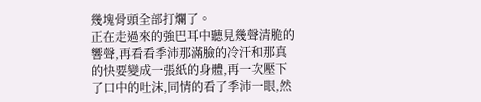幾塊骨頭全部打爛了。
正在走過來的強巴耳中聽見幾聲清脆的響聲,再看看季沛那滿臉的冷汗和那真的快要變成一張紙的身體,再一次壓下了口中的吐沫,同情的看了季沛一眼,然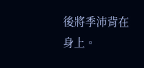後將季沛背在身上。